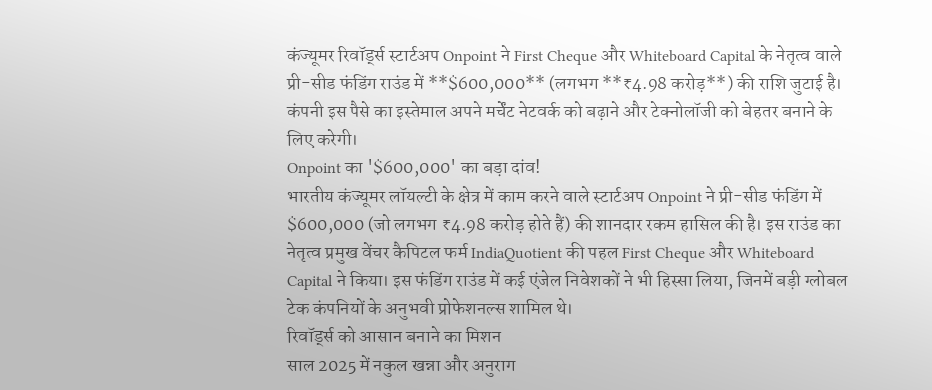कंज्यूमर रिवॉर्ड्स स्टार्टअप Onpoint ने First Cheque और Whiteboard Capital के नेतृत्व वाले प्री-सीड फंडिंग राउंड में **$600,000** (लगभग **₹4.98 करोड़**) की राशि जुटाई है। कंपनी इस पैसे का इस्तेमाल अपने मर्चेंट नेटवर्क को बढ़ाने और टेक्नोलॉजी को बेहतर बनाने के लिए करेगी।
Onpoint का '$600,000' का बड़ा दांव!
भारतीय कंज्यूमर लॉयल्टी के क्षेत्र में काम करने वाले स्टार्टअप Onpoint ने प्री-सीड फंडिंग में $600,000 (जो लगभग ₹4.98 करोड़ होते हैं) की शानदार रकम हासिल की है। इस राउंड का नेतृत्व प्रमुख वेंचर कैपिटल फर्म IndiaQuotient की पहल First Cheque और Whiteboard Capital ने किया। इस फंडिंग राउंड में कई एंजेल निवेशकों ने भी हिस्सा लिया, जिनमें बड़ी ग्लोबल टेक कंपनियों के अनुभवी प्रोफेशनल्स शामिल थे।
रिवॉर्ड्स को आसान बनाने का मिशन
साल 2025 में नकुल खन्ना और अनुराग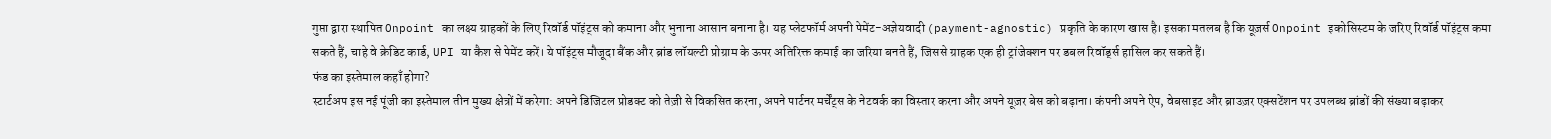गुप्ता द्वारा स्थापित Onpoint का लक्ष्य ग्राहकों के लिए रिवॉर्ड पॉइंट्स को कमाना और भुनाना आसान बनाना है। यह प्लेटफॉर्म अपनी पेमेंट-अज्ञेयवादी (payment-agnostic) प्रकृति के कारण खास है। इसका मतलब है कि यूज़र्स Onpoint इकोसिस्टम के जरिए रिवॉर्ड पॉइंट्स कमा सकते हैं, चाहे वे क्रेडिट कार्ड, UPI या कैश से पेमेंट करें। ये पॉइंट्स मौजूदा बैंक और ब्रांड लॉयल्टी प्रोग्राम के ऊपर अतिरिक्त कमाई का जरिया बनते हैं, जिससे ग्राहक एक ही ट्रांजेक्शन पर डबल रिवॉर्ड्स हासिल कर सकते हैं।
फंड का इस्तेमाल कहाँ होगा?
स्टार्टअप इस नई पूंजी का इस्तेमाल तीन मुख्य क्षेत्रों में करेगा: अपने डिजिटल प्रोडक्ट को तेज़ी से विकसित करना, अपने पार्टनर मर्चेंट्स के नेटवर्क का विस्तार करना और अपने यूज़र बेस को बढ़ाना। कंपनी अपने ऐप, वेबसाइट और ब्राउज़र एक्सटेंशन पर उपलब्ध ब्रांडों की संख्या बढ़ाकर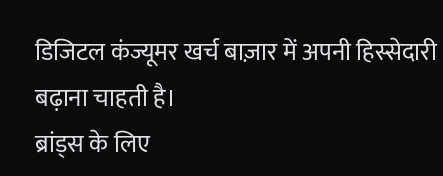डिजिटल कंज्यूमर खर्च बाज़ार में अपनी हिस्सेदारी बढ़ाना चाहती है।
ब्रांड्स के लिए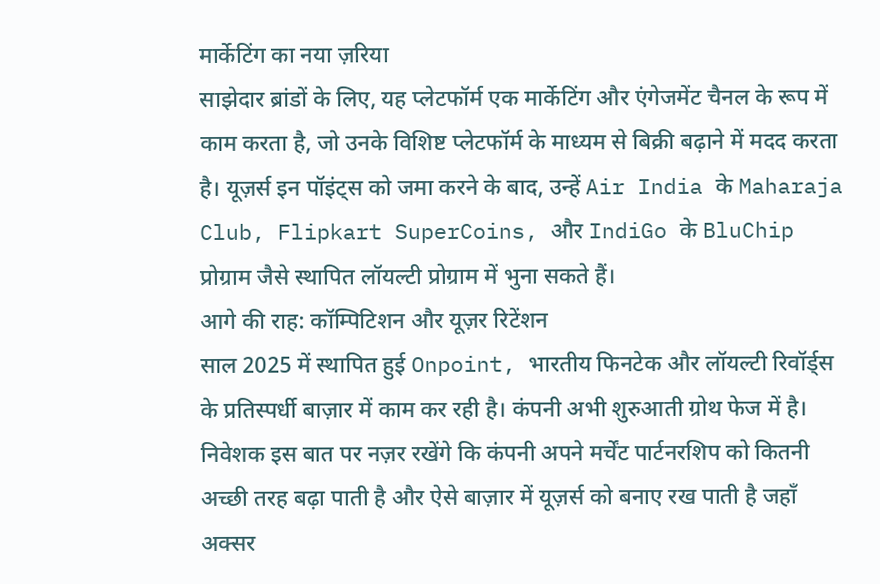मार्केटिंग का नया ज़रिया
साझेदार ब्रांडों के लिए, यह प्लेटफॉर्म एक मार्केटिंग और एंगेजमेंट चैनल के रूप में काम करता है, जो उनके विशिष्ट प्लेटफॉर्म के माध्यम से बिक्री बढ़ाने में मदद करता है। यूज़र्स इन पॉइंट्स को जमा करने के बाद, उन्हें Air India के Maharaja Club, Flipkart SuperCoins, और IndiGo के BluChip प्रोग्राम जैसे स्थापित लॉयल्टी प्रोग्राम में भुना सकते हैं।
आगे की राह: कॉम्पिटिशन और यूज़र रिटेंशन
साल 2025 में स्थापित हुई Onpoint, भारतीय फिनटेक और लॉयल्टी रिवॉर्ड्स के प्रतिस्पर्धी बाज़ार में काम कर रही है। कंपनी अभी शुरुआती ग्रोथ फेज में है। निवेशक इस बात पर नज़र रखेंगे कि कंपनी अपने मर्चेंट पार्टनरशिप को कितनी अच्छी तरह बढ़ा पाती है और ऐसे बाज़ार में यूज़र्स को बनाए रख पाती है जहाँ अक्सर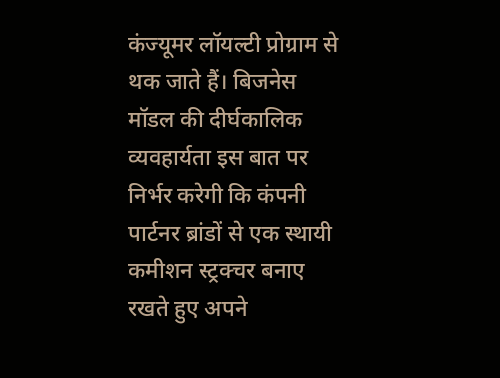कंज्यूमर लॉयल्टी प्रोग्राम से थक जाते हैं। बिजनेस मॉडल की दीर्घकालिक व्यवहार्यता इस बात पर निर्भर करेगी कि कंपनी पार्टनर ब्रांडों से एक स्थायी कमीशन स्ट्रक्चर बनाए रखते हुए अपने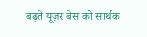बढ़ते यूज़र बेस को सार्थक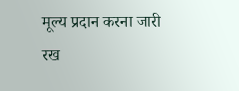मूल्य प्रदान करना जारी रख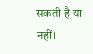सकती है या नहीं।